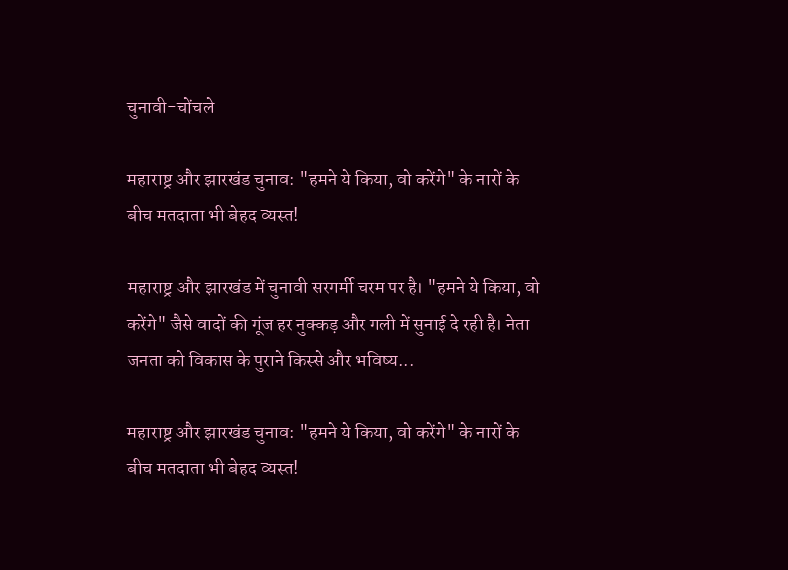चुनावी-चोंचले

महाराष्ट्र और झारखंड चुनाव: "हमने ये किया, वो करेंगे" के नारों के बीच मतदाता भी बेहद व्यस्त!

महाराष्ट्र और झारखंड में चुनावी सरगर्मी चरम पर है। "हमने ये किया, वो करेंगे" जैसे वादों की गूंज हर नुक्कड़ और गली में सुनाई दे रही है। नेता जनता को विकास के पुराने किस्से और भविष्य...

महाराष्ट्र और झारखंड चुनाव: "हमने ये किया, वो करेंगे" के नारों के बीच मतदाता भी बेहद व्यस्त!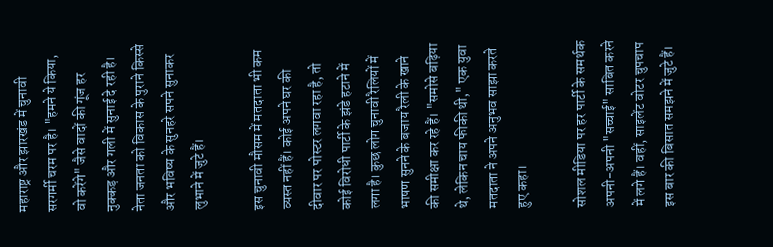महाराष्ट्र और झारखंड में चुनावी सरगर्मी चरम पर है। "हमने ये किया, वो करेंगे" जैसे वादों की गूंज हर नुक्कड़ और गली में सुनाई दे रही है। नेता जनता को विकास के पुराने किस्से और भविष्य के सुनहरे सपने सुनाकर लुभाने में जुटे हैं।

इस चुनावी मौसम में मतदाता भी कम व्यस्त नहीं हैं। कोई अपने घर की दीवार पर पोस्टर लगवा रहा है, तो कोई विरोधी पार्टी के झंडे हटाने में लगा है। कुछ लोग चुनावी रैलियों में भाषण सुनने के बजाय रैली के खाने की समीक्षा कर रहे हैं। "समोसे बढ़िया थे, लेकिन चाय फीकी थी," एक युवा मतदाता ने अपने अनुभव साझा करते हुए कहा।

सोशल मीडिया पर हर पार्टी के समर्थक अपनी-अपनी "सच्चाई" साबित करने में लगे हैं। वहीं, साइलेंट वोटर चुपचाप इस बार की बिसात समझने में जुटे हैं।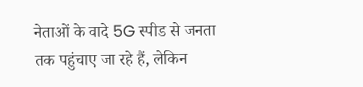नेताओं के वादे 5G स्पीड से जनता तक पहुंचाए जा रहे हैं, लेकिन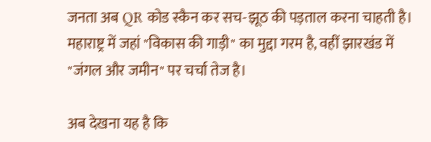जनता अब QR कोड स्कैन कर सच-झूठ की पड़ताल करना चाहती है। महाराष्ट्र में जहां "विकास की गाड़ी" का मुद्दा गरम है, वहीं झारखंड में "जंगल और जमीन" पर चर्चा तेज है।

अब देखना यह है कि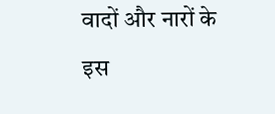वादों और नारों के इस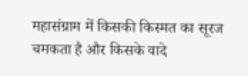महासंग्राम में किसकी किस्मत का सूरज चमकता है और किसके वादे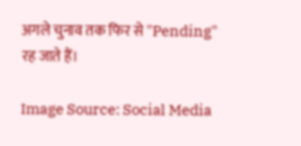अगले चुनाव तक फिर से "Pending" रह जाते हैं।

Image Source: Social Media